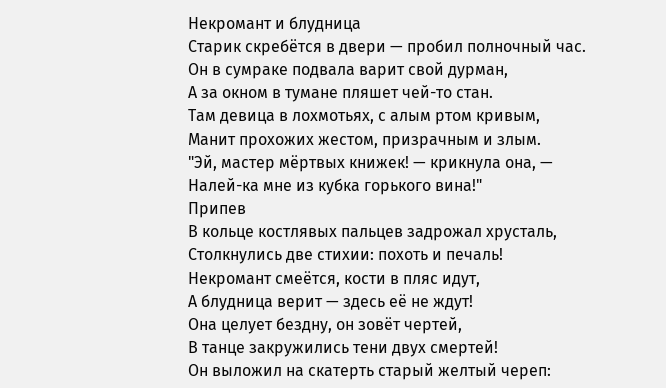Некромант и блудница
Старик скребётся в двери — пробил полночный час.
Он в сумраке подвала варит свой дурман,
А за окном в тумане пляшет чей-то стан.
Там девица в лохмотьях, с алым ртом кривым,
Манит прохожих жестом, призрачным и злым.
"Эй, мастер мёртвых книжек! — крикнула она, —
Налей-ка мне из кубка горького вина!"
Припев
В кольце костлявых пальцев задрожал хрусталь,
Столкнулись две стихии: похоть и печаль!
Некромант смеётся, кости в пляс идут,
А блудница верит — здесь её не ждут!
Она целует бездну, он зовёт чертей,
В танце закружились тени двух смертей!
Он выложил на скатерть старый желтый череп: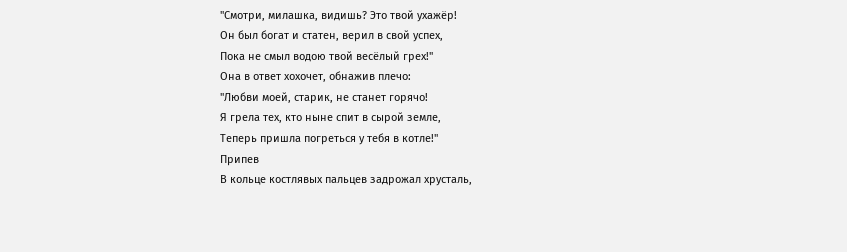"Смотри, милашка, видишь? Это твой ухажёр!
Он был богат и статен, верил в свой успех,
Пока не смыл водою твой весёлый грех!"
Она в ответ хохочет, обнажив плечо:
"Любви моей, старик, не станет горячо!
Я грела тех, кто ныне спит в сырой земле,
Теперь пришла погреться у тебя в котле!"
Припев
В кольце костлявых пальцев задрожал хрусталь,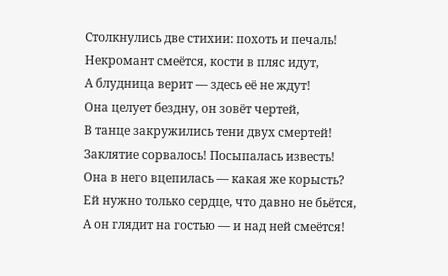Столкнулись две стихии: похоть и печаль!
Некромант смеётся, кости в пляс идут,
А блудница верит — здесь её не ждут!
Она целует бездну, он зовёт чертей,
В танце закружились тени двух смертей!
Заклятие сорвалось! Посыпалась известь!
Она в него вцепилась — какая же корысть?
Ей нужно только сердце, что давно не бьётся,
А он глядит на гостью — и над ней смеётся!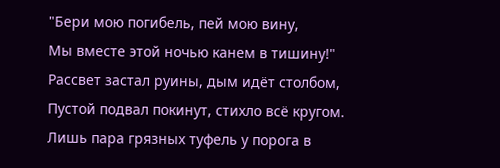"Бери мою погибель, пей мою вину,
Мы вместе этой ночью канем в тишину!"
Рассвет застал руины, дым идёт столбом,
Пустой подвал покинут, стихло всё кругом.
Лишь пара грязных туфель у порога в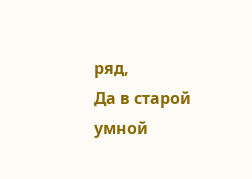ряд,
Да в старой умной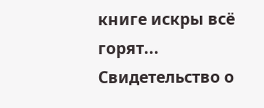книге искры всё горят...
Свидетельство о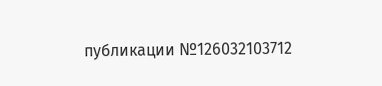публикации №126032103712